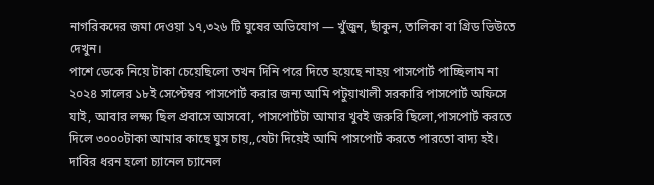নাগরিকদের জমা দেওয়া ১৭,৩২৬ টি ঘুষের অভিযোগ — খুঁজুন, ছাঁকুন, তালিকা বা গ্রিড ভিউতে দেখুন।
পাশে ডেকে নিয়ে টাকা চেয়েছিলো তখন দিনি পরে দিতে হয়েছে নাহয় পাসপোর্ট পাচ্ছিলাম না
২০২৪ সালের ১৮ই সেপ্টেম্বর পাসপোর্ট করার জন্য আমি পটুয়াখালী সরকারি পাসপোর্ট অফিসে যাই, আবার লক্ষ্য ছিল প্রবাসে আসবো, পাসপোর্টটা আমার খুবই জরুরি ছিলো,পাসপোর্ট করতে দিলে ৩০০০টাকা আমার কাছে ঘুস চায়,,যেটা দিয়েই আমি পাসপোর্ট করতে পারতো বাদ্য হই।
দাবির ধরন হলো চ্যানেল চ্যানেল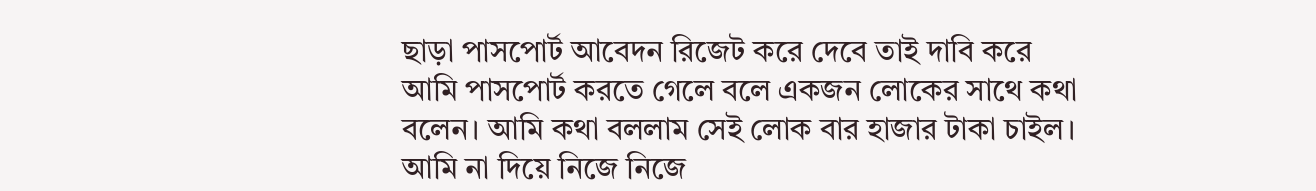ছাড়া পাসপোর্ট আবেদন রিজেট করে দেবে তাই দাবি করে
আমি পাসপোর্ট করতে গেলে বলে একজন লোকের সাথে কথা বলেন। আমি কথা বললাম সেই লোক বার হাজার টাকা চাইল। আমি না দিয়ে নিজে নিজে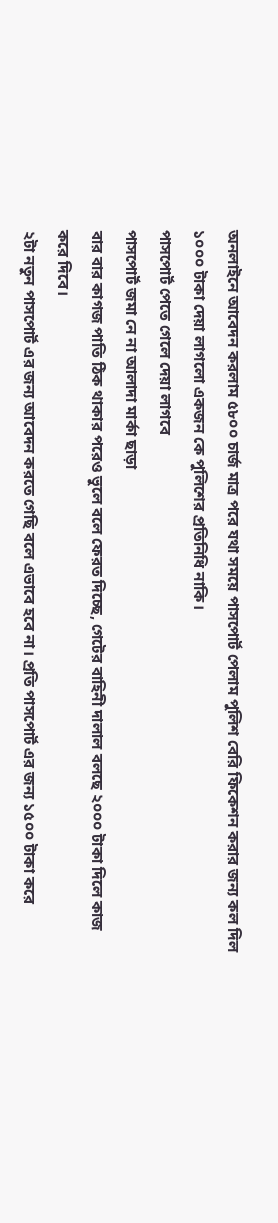অনলাইনে আবেদন করলাম ৫৮০০ চার্জ মাত্র পরে যথা সময়ে পাসপোর্ট পেলাম পুলিশ বেরি ফিকেশন করার জন্য কল দিল ১০০০ টাকা দেয়া লাগলো একজন কে পুলিশের প্রতিনিধি নাকি।
পাসপোর্ট পেতে গেলে দেয়া লাগবে
পাসপোর্ট জমা নে না আলাদা মার্কা ছাড়া
বার বার কাগজ পাতি ঠিক থাকার পরেও ভুলে বলে ফেরত দিচ্ছে, গেটের বাহিনী দালাল বলছে ২০০০ টাকা দিলে কাজ করে দিবে।
২টা নতুন পাসপোর্ট এর জন্য আবেদন করতে গেছি বলে এভাবে হবে না। প্রতি পাসপোর্ট এর জন্য ১৫০০ টাকা করে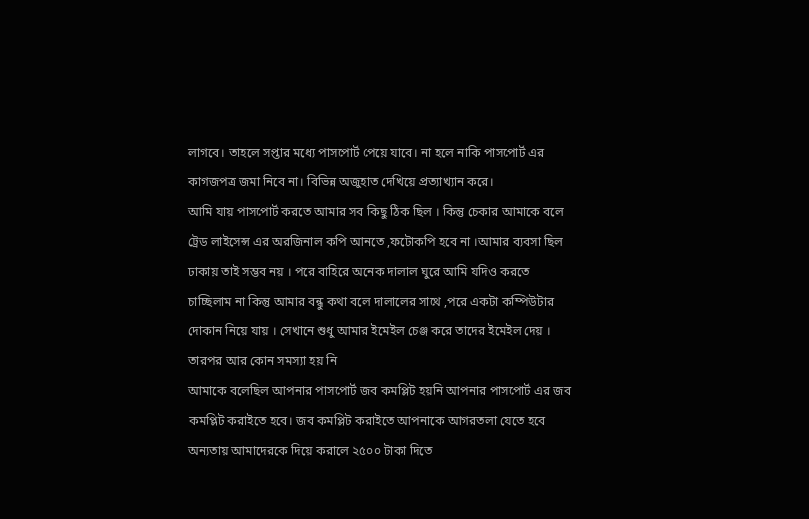লাগবে। তাহলে সপ্তার মধ্যে পাসপোর্ট পেয়ে যাবে। না হলে নাকি পাসপোর্ট এর কাগজপত্র জমা নিবে না। বিভিন্ন অজুহাত দেখিয়ে প্রত্যাখ্যান করে।
আমি যায় পাসপোর্ট করতে আমার সব কিছু ঠিক ছিল । কিন্তু চেকার আমাকে বলে ট্রেড লাইসেন্স এর অরজিনাল কপি আনতে ,ফটোকপি হবে না ।আমার ব্যবসা ছিল ঢাকায় তাই সম্ভব নয় । পরে বাহিরে অনেক দালাল ঘুরে আমি যদিও করতে চাচ্ছিলাম না কিন্তু আমার বন্ধু কথা বলে দালালের সাথে ,পরে একটা কম্পিউটার দোকান নিয়ে যায় । সেখানে শুধু আমার ইমেইল চেঞ্জ করে তাদের ইমেইল দেয় । তারপর আর কোন সমস্যা হয় নি
আমাকে বলেছিল আপনার পাসপোর্ট জব কমপ্লিট হয়নি আপনার পাসপোর্ট এর জব কমপ্লিট করাইতে হবে। জব কমপ্লিট করাইতে আপনাকে আগরতলা যেতে হবে অন্যতায় আমাদেরকে দিয়ে করালে ২৫০০ টাকা দিতে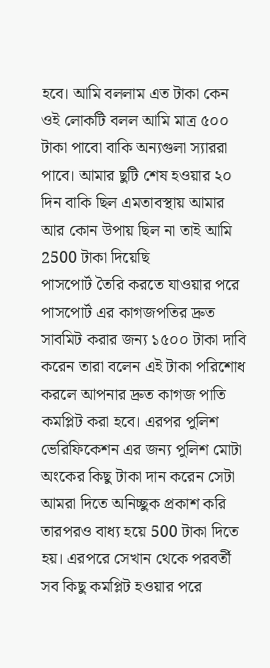হবে। আমি বললাম এত টাকা কেন ওই লোকটি বলল আমি মাত্র ৫০০ টাকা পাবো বাকি অন্যগুলা স্যাররা পাবে। আমার ছুটি শেষ হওয়ার ২০ দিন বাকি ছিল এমতাবস্থায় আমার আর কোন উপায় ছিল না তাই আমি 2500 টাকা দিয়েছি
পাসপোর্ট তৈরি করতে যাওয়ার পরে পাসপোর্ট এর কাগজপতির দ্রুত সাবমিট করার জন্য ১৫০০ টাকা দাবি করেন তারা বলেন এই টাকা পরিশোধ করলে আপনার দ্রুত কাগজ পাতি কমপ্লিট করা হবে। এরপর পুলিশ ভেরিফিকেশন এর জন্য পুলিশ মোটা অংকের কিছু টাকা দান করেন সেটা আমরা দিতে অনিচ্ছুক প্রকাশ করি তারপরও বাধ্য হয়ে 500 টাকা দিতে হয়। এরপরে সেখান থেকে পরবর্তী সব কিছু কমপ্লিট হওয়ার পরে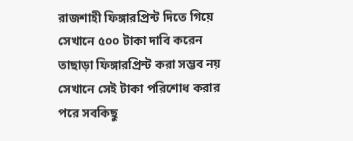রাজশাহী ফিঙ্গারপ্রিন্ট দিতে গিয়ে সেখানে ৫০০ টাকা দাবি করেন তাছাড়া ফিঙ্গারপ্রিন্ট করা সম্ভব নয় সেখানে সেই টাকা পরিশোধ করার পরে সবকিছু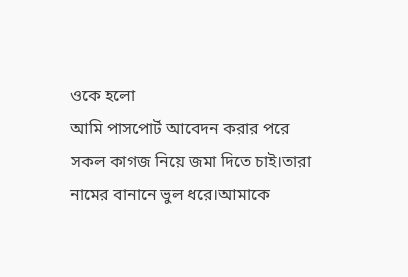ওকে হলো
আমি পাসপোর্ট আবেদন করার পরে সকল কাগজ নিয়ে জমা দিতে চাই।তারা নামের বানানে ভুল ধরে।আমাকে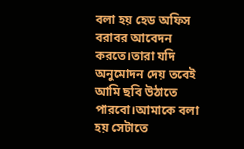বলা হয় হেড অফিস বরাবর আবেদন করতে।তারা যদি অনুমোদন দেয় তবেই আমি ছবি উঠাতে পারবো।আমাকে বলা হয় সেটাতে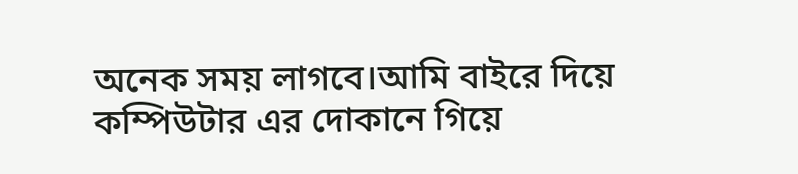অনেক সময় লাগবে।আমি বাইরে দিয়ে কম্পিউটার এর দোকানে গিয়ে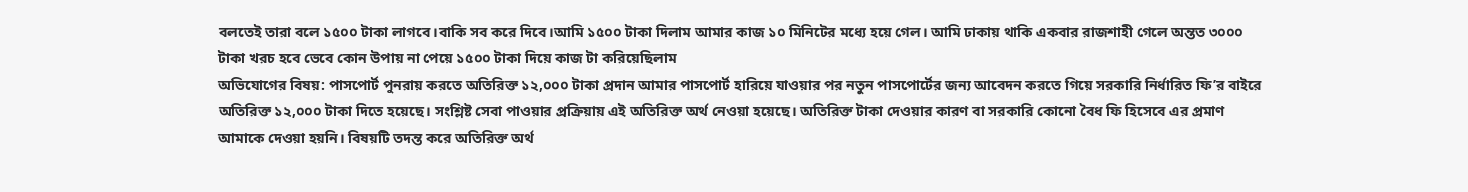বলতেই তারা বলে ১৫০০ টাকা লাগবে।বাকি সব করে দিবে।আমি ১৫০০ টাকা দিলাম আমার কাজ ১০ মিনিটের মধ্যে হয়ে গেল। আমি ঢাকায় থাকি একবার রাজশাহী গেলে অন্তত ৩০০০ টাকা খরচ হবে ভেবে কোন উপায় না পেয়ে ১৫০০ টাকা দিয়ে কাজ টা করিয়েছিলাম
অভিযোগের বিষয়: পাসপোর্ট পুনরায় করতে অতিরিক্ত ১২,০০০ টাকা প্রদান আমার পাসপোর্ট হারিয়ে যাওয়ার পর নতুন পাসপোর্টের জন্য আবেদন করতে গিয়ে সরকারি নির্ধারিত ফি’র বাইরে অতিরিক্ত ১২,০০০ টাকা দিতে হয়েছে। সংশ্লিষ্ট সেবা পাওয়ার প্রক্রিয়ায় এই অতিরিক্ত অর্থ নেওয়া হয়েছে। অতিরিক্ত টাকা দেওয়ার কারণ বা সরকারি কোনো বৈধ ফি হিসেবে এর প্রমাণ আমাকে দেওয়া হয়নি। বিষয়টি তদন্ত করে অতিরিক্ত অর্থ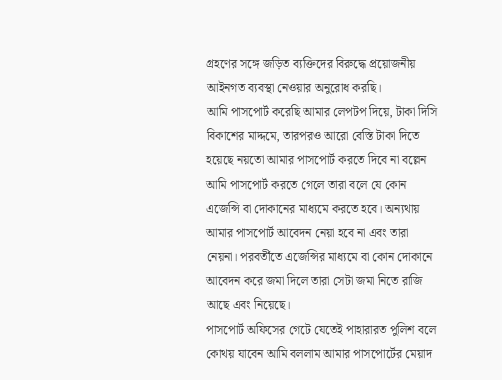গ্রহণের সঙ্গে জড়িত ব্যক্তিদের বিরুদ্ধে প্রয়োজনীয় আইনগত ব্যবস্থা নেওয়ার অনুরোধ করছি।
আমি পাসপোর্ট করেছি আমার লেপটপ দিয়ে, টাকা দিসি বিকাশের মাদ্দমে, তারপরও আরো বেস্তি টাকা দিতে হয়েছে নয়তো আমার পাসপোর্ট করতে দিবে না বল্লেন
আমি পাসপোর্ট করতে গেলে তারা বলে যে কোন এজেন্সি বা দোকানের মাধ্যমে করতে হবে। অন্যথায় আমার পাসপোর্ট আবেদন নেয়া হবে না এবং তারা নেয়না। পরবর্তীতে এজেন্সির মাধ্যমে বা কোন দোকানে আবেদন করে জমা দিলে তারা সেটা জমা নিতে রাজি আছে এবং নিয়েছে।
পাসপোর্ট অফিসের গেটে যেতেই পাহারারত পুলিশ বলে কোথয় যাবেন আমি বললাম আমার পাসপোর্টের মেয়াদ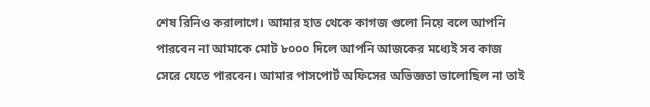শেষ রিনিও করালাগে। আমার হাত থেকে কাগজ গুলো নিয়ে বলে আপনি পারবেন না আমাকে মোট ৮০০০ দিলে আপনি আজকের মধ্যেই সব কাজ সেরে যেতে পারবেন। আমার পাসপোর্ট অফিসের অভিজ্ঞতা ভালোছিল না তাই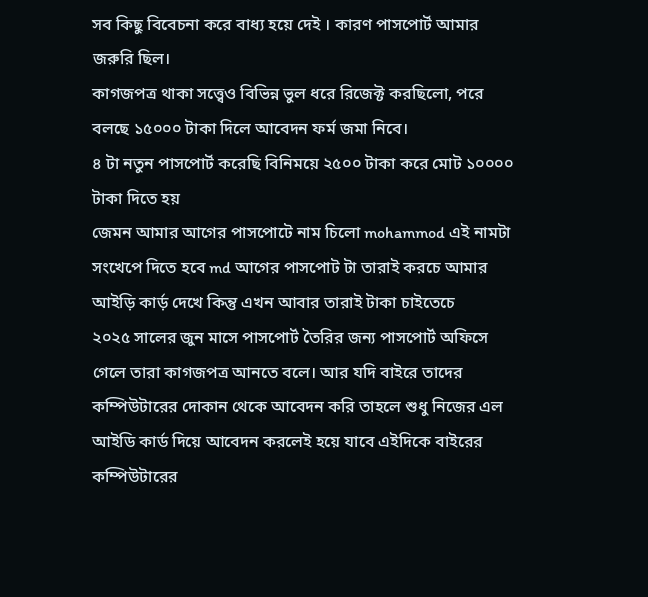সব কিছু বিবেচনা করে বাধ্য হয়ে দেই । কারণ পাসপোর্ট আমার জরুরি ছিল।
কাগজপত্র থাকা সত্ত্বেও বিভিন্ন ভুল ধরে রিজেক্ট করছিলো, পরে বলছে ১৫০০০ টাকা দিলে আবেদন ফর্ম জমা নিবে।
৪ টা নতুন পাসপোর্ট করেছি বিনিময়ে ২৫০০ টাকা করে মোট ১০০০০ টাকা দিতে হয়
জেমন আমার আগের পাসপোটে নাম চিলো mohammod এই নামটা সংখেপে দিতে হবে md আগের পাসপোট টা তারাই করচে আমার আইড়ি কার্ড় দেখে কিন্তু এখন আবার তারাই টাকা চাইতেচে
২০২৫ সালের জুন মাসে পাসপোর্ট তৈরির জন্য পাসপোর্ট অফিসে গেলে তারা কাগজপত্র আনতে বলে। আর যদি বাইরে তাদের কম্পিউটারের দোকান থেকে আবেদন করি তাহলে শুধু নিজের এল আইডি কার্ড দিয়ে আবেদন করলেই হয়ে যাবে এইদিকে বাইরের কম্পিউটারের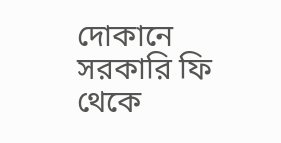দোকানে সরকারি ফি থেকে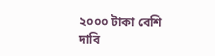২০০০ টাকা বেশি দাবি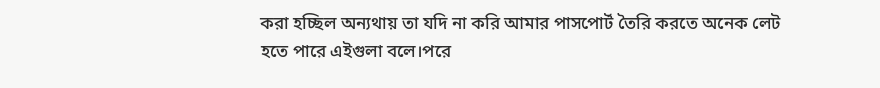করা হচ্ছিল অন্যথায় তা যদি না করি আমার পাসপোর্ট তৈরি করতে অনেক লেট হতে পারে এইগুলা বলে।পরে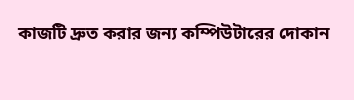কাজটি দ্রুত করার জন্য কম্পিউটারের দোকান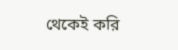থেকেই করি